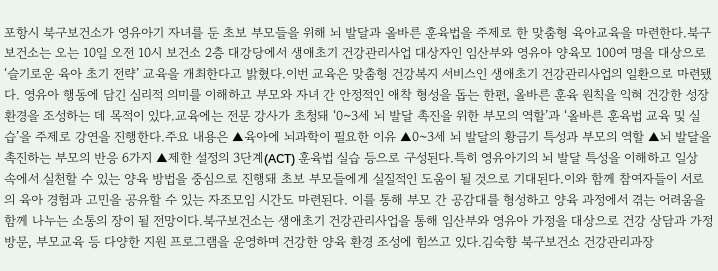포항시 북구보건소가 영유아기 자녀를 둔 초보 부모들을 위해 뇌 발달과 올바른 훈육법을 주제로 한 맞춤형 육아교육을 마련한다.북구보건소는 오는 10일 오전 10시 보건소 2층 대강당에서 생애초기 건강관리사업 대상자인 임산부와 영유아 양육모 100여 명을 대상으로 ‘슬기로운 육아 초기 전략’ 교육을 개최한다고 밝혔다.이번 교육은 맞춤형 건강복지 서비스인 생애초기 건강관리사업의 일환으로 마련됐다. 영유아 행동에 담긴 심리적 의미를 이해하고 부모와 자녀 간 안정적인 애착 형성을 돕는 한편, 올바른 훈육 원칙을 익혀 건강한 성장 환경을 조성하는 데 목적이 있다.교육에는 전문 강사가 초청돼 ‘0~3세 뇌 발달 촉진을 위한 부모의 역할’과 ‘올바른 훈육법 교육 및 실습’을 주제로 강연을 진행한다.주요 내용은 ▲육아에 뇌과학이 필요한 이유 ▲0~3세 뇌 발달의 황금기 특성과 부모의 역할 ▲뇌 발달을 촉진하는 부모의 반응 6가지 ▲제한 설정의 3단계(ACT) 훈육법 실습 등으로 구성된다.특히 영유아기의 뇌 발달 특성을 이해하고 일상 속에서 실천할 수 있는 양육 방법을 중심으로 진행돼 초보 부모들에게 실질적인 도움이 될 것으로 기대된다.이와 함께 참여자들이 서로의 육아 경험과 고민을 공유할 수 있는 자조모임 시간도 마련된다. 이를 통해 부모 간 공감대를 형성하고 양육 과정에서 겪는 어려움을 함께 나누는 소통의 장이 될 전망이다.북구보건소는 생애초기 건강관리사업을 통해 임산부와 영유아 가정을 대상으로 건강 상담과 가정방문, 부모교육 등 다양한 지원 프로그램을 운영하며 건강한 양육 환경 조성에 힘쓰고 있다.김숙향 북구보건소 건강관리과장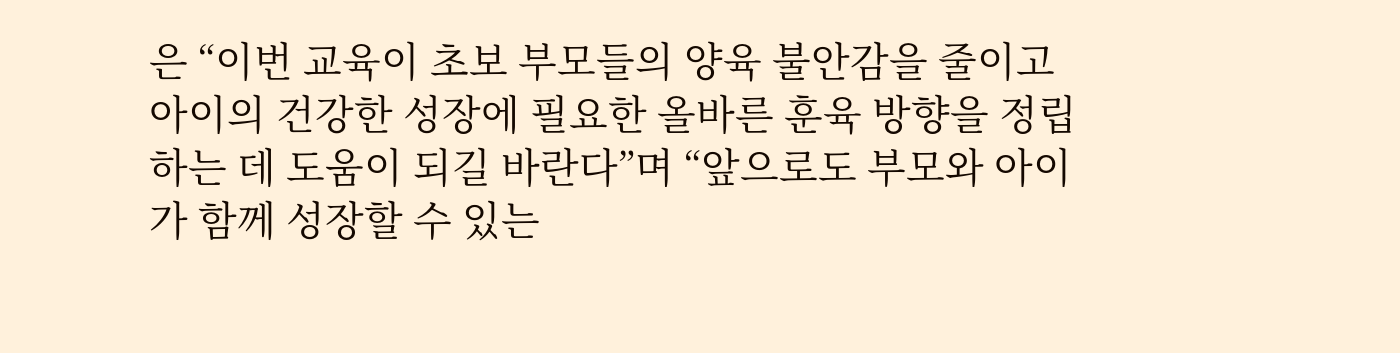은 “이번 교육이 초보 부모들의 양육 불안감을 줄이고 아이의 건강한 성장에 필요한 올바른 훈육 방향을 정립하는 데 도움이 되길 바란다”며 “앞으로도 부모와 아이가 함께 성장할 수 있는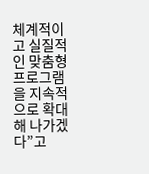체계적이고 실질적인 맞춤형 프로그램을 지속적으로 확대해 나가겠다”고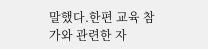말했다.한편 교육 참가와 관련한 자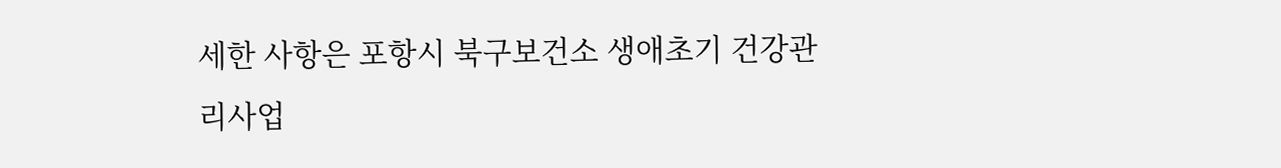세한 사항은 포항시 북구보건소 생애초기 건강관리사업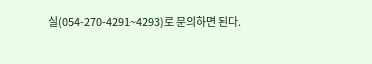실(054-270-4291~4293)로 문의하면 된다.